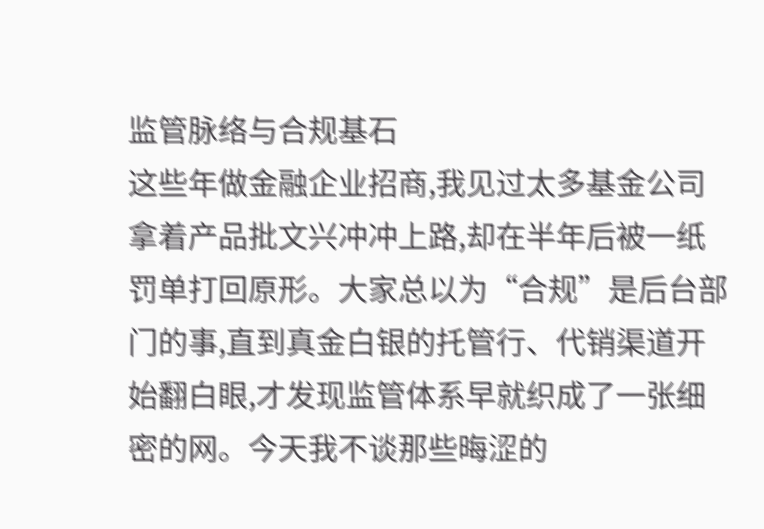监管脉络与合规基石
这些年做金融企业招商,我见过太多基金公司拿着产品批文兴冲冲上路,却在半年后被一纸罚单打回原形。大家总以为“合规”是后台部门的事,直到真金白银的托管行、代销渠道开始翻白眼,才发现监管体系早就织成了一张细密的网。今天我不谈那些晦涩的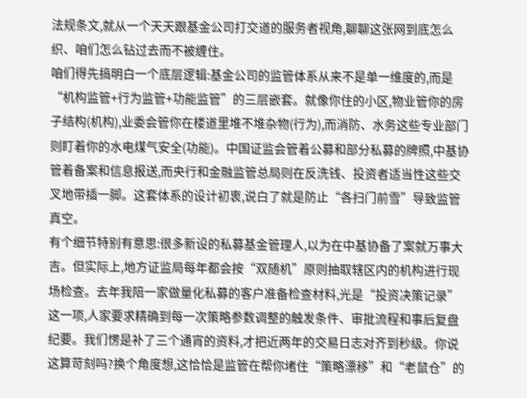法规条文,就从一个天天跟基金公司打交道的服务者视角,聊聊这张网到底怎么织、咱们怎么钻过去而不被缠住。
咱们得先搞明白一个底层逻辑:基金公司的监管体系从来不是单一维度的,而是“机构监管+行为监管+功能监管”的三层嵌套。就像你住的小区,物业管你的房子结构(机构),业委会管你在楼道里堆不堆杂物(行为),而消防、水务这些专业部门则盯着你的水电煤气安全(功能)。中国证监会管着公募和部分私募的牌照,中基协管着备案和信息报送,而央行和金融监管总局则在反洗钱、投资者适当性这些交叉地带插一脚。这套体系的设计初衷,说白了就是防止“各扫门前雪”导致监管真空。
有个细节特别有意思:很多新设的私募基金管理人,以为在中基协备了案就万事大吉。但实际上,地方证监局每年都会按“双随机”原则抽取辖区内的机构进行现场检查。去年我陪一家做量化私募的客户准备检查材料,光是“投资决策记录”这一项,人家要求精确到每一次策略参数调整的触发条件、审批流程和事后复盘纪要。我们愣是补了三个通宵的资料,才把近两年的交易日志对齐到秒级。你说这算苛刻吗?换个角度想,这恰恰是监管在帮你堵住“策略漂移”和“老鼠仓”的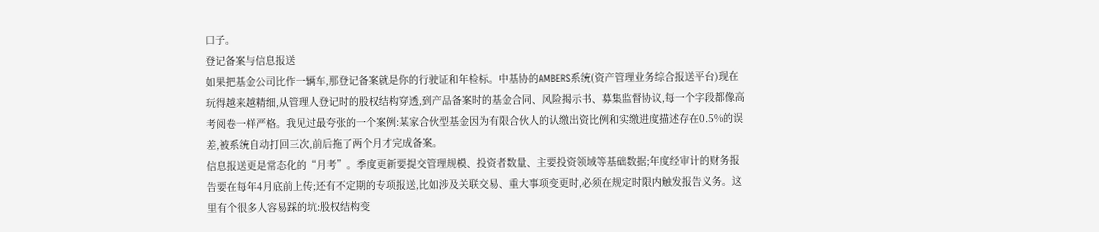口子。
登记备案与信息报送
如果把基金公司比作一辆车,那登记备案就是你的行驶证和年检标。中基协的AMBERS系统(资产管理业务综合报送平台)现在玩得越来越精细,从管理人登记时的股权结构穿透,到产品备案时的基金合同、风险揭示书、募集监督协议,每一个字段都像高考阅卷一样严格。我见过最夸张的一个案例:某家合伙型基金因为有限合伙人的认缴出资比例和实缴进度描述存在0.5%的误差,被系统自动打回三次,前后拖了两个月才完成备案。
信息报送更是常态化的“月考”。季度更新要提交管理规模、投资者数量、主要投资领域等基础数据;年度经审计的财务报告要在每年4月底前上传;还有不定期的专项报送,比如涉及关联交易、重大事项变更时,必须在规定时限内触发报告义务。这里有个很多人容易踩的坑:股权结构变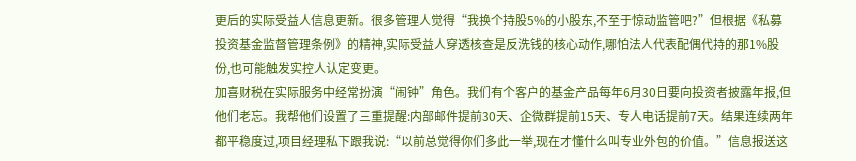更后的实际受益人信息更新。很多管理人觉得“我换个持股5%的小股东,不至于惊动监管吧?”但根据《私募投资基金监督管理条例》的精神,实际受益人穿透核查是反洗钱的核心动作,哪怕法人代表配偶代持的那1%股份,也可能触发实控人认定变更。
加喜财税在实际服务中经常扮演“闹钟”角色。我们有个客户的基金产品每年6月30日要向投资者披露年报,但他们老忘。我帮他们设置了三重提醒:内部邮件提前30天、企微群提前15天、专人电话提前7天。结果连续两年都平稳度过,项目经理私下跟我说:“以前总觉得你们多此一举,现在才懂什么叫专业外包的价值。”信息报送这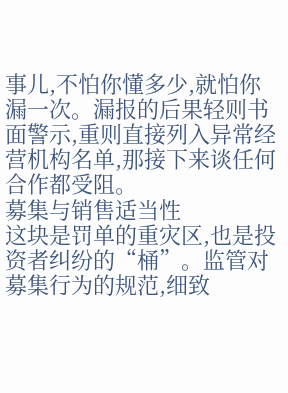事儿,不怕你懂多少,就怕你漏一次。漏报的后果轻则书面警示,重则直接列入异常经营机构名单,那接下来谈任何合作都受阻。
募集与销售适当性
这块是罚单的重灾区,也是投资者纠纷的“桶”。监管对募集行为的规范,细致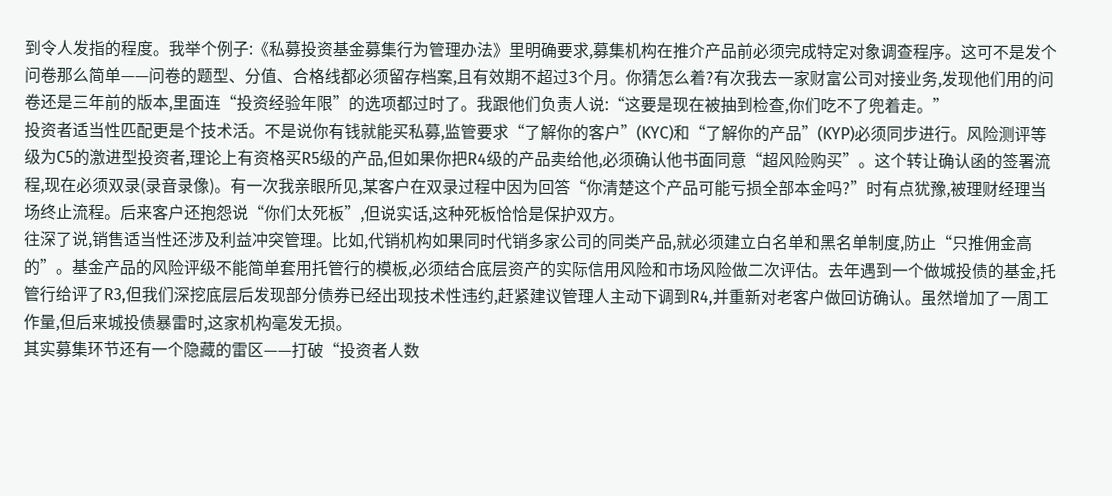到令人发指的程度。我举个例子:《私募投资基金募集行为管理办法》里明确要求,募集机构在推介产品前必须完成特定对象调查程序。这可不是发个问卷那么简单——问卷的题型、分值、合格线都必须留存档案,且有效期不超过3个月。你猜怎么着?有次我去一家财富公司对接业务,发现他们用的问卷还是三年前的版本,里面连“投资经验年限”的选项都过时了。我跟他们负责人说:“这要是现在被抽到检查,你们吃不了兜着走。”
投资者适当性匹配更是个技术活。不是说你有钱就能买私募,监管要求“了解你的客户”(KYC)和“了解你的产品”(KYP)必须同步进行。风险测评等级为C5的激进型投资者,理论上有资格买R5级的产品,但如果你把R4级的产品卖给他,必须确认他书面同意“超风险购买”。这个转让确认函的签署流程,现在必须双录(录音录像)。有一次我亲眼所见,某客户在双录过程中因为回答“你清楚这个产品可能亏损全部本金吗?”时有点犹豫,被理财经理当场终止流程。后来客户还抱怨说“你们太死板”,但说实话,这种死板恰恰是保护双方。
往深了说,销售适当性还涉及利益冲突管理。比如,代销机构如果同时代销多家公司的同类产品,就必须建立白名单和黑名单制度,防止“只推佣金高的”。基金产品的风险评级不能简单套用托管行的模板,必须结合底层资产的实际信用风险和市场风险做二次评估。去年遇到一个做城投债的基金,托管行给评了R3,但我们深挖底层后发现部分债券已经出现技术性违约,赶紧建议管理人主动下调到R4,并重新对老客户做回访确认。虽然增加了一周工作量,但后来城投债暴雷时,这家机构毫发无损。
其实募集环节还有一个隐藏的雷区——打破“投资者人数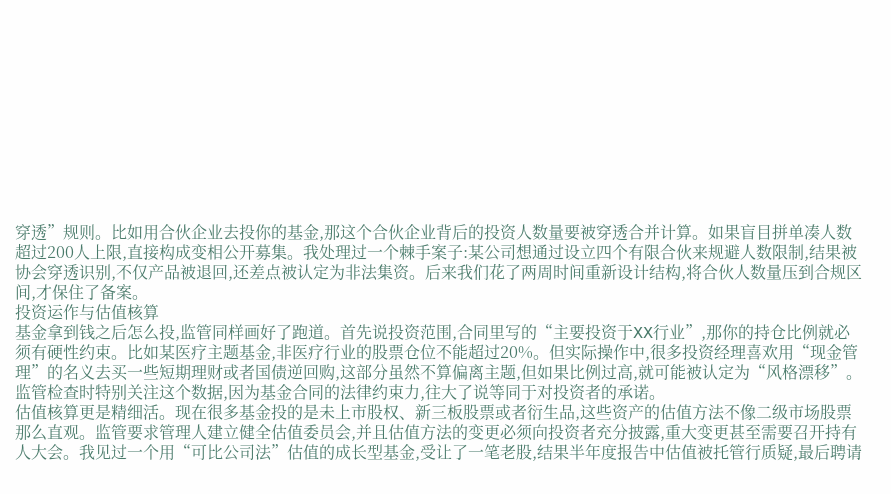穿透”规则。比如用合伙企业去投你的基金,那这个合伙企业背后的投资人数量要被穿透合并计算。如果盲目拼单凑人数超过200人上限,直接构成变相公开募集。我处理过一个棘手案子:某公司想通过设立四个有限合伙来规避人数限制,结果被协会穿透识别,不仅产品被退回,还差点被认定为非法集资。后来我们花了两周时间重新设计结构,将合伙人数量压到合规区间,才保住了备案。
投资运作与估值核算
基金拿到钱之后怎么投,监管同样画好了跑道。首先说投资范围,合同里写的“主要投资于XX行业”,那你的持仓比例就必须有硬性约束。比如某医疗主题基金,非医疗行业的股票仓位不能超过20%。但实际操作中,很多投资经理喜欢用“现金管理”的名义去买一些短期理财或者国债逆回购,这部分虽然不算偏离主题,但如果比例过高,就可能被认定为“风格漂移”。监管检查时特别关注这个数据,因为基金合同的法律约束力,往大了说等同于对投资者的承诺。
估值核算更是精细活。现在很多基金投的是未上市股权、新三板股票或者衍生品,这些资产的估值方法不像二级市场股票那么直观。监管要求管理人建立健全估值委员会,并且估值方法的变更必须向投资者充分披露,重大变更甚至需要召开持有人大会。我见过一个用“可比公司法”估值的成长型基金,受让了一笔老股,结果半年度报告中估值被托管行质疑,最后聘请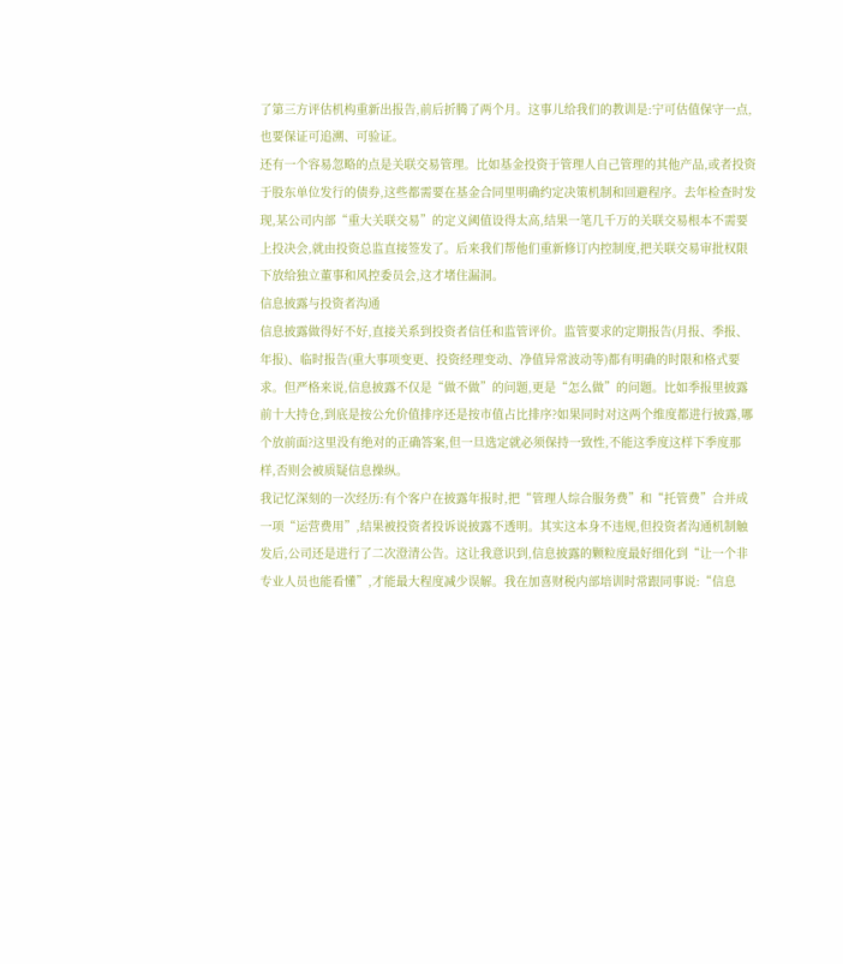了第三方评估机构重新出报告,前后折腾了两个月。这事儿给我们的教训是:宁可估值保守一点,也要保证可追溯、可验证。
还有一个容易忽略的点是关联交易管理。比如基金投资于管理人自己管理的其他产品,或者投资于股东单位发行的债券,这些都需要在基金合同里明确约定决策机制和回避程序。去年检查时发现,某公司内部“重大关联交易”的定义阈值设得太高,结果一笔几千万的关联交易根本不需要上投决会,就由投资总监直接签发了。后来我们帮他们重新修订内控制度,把关联交易审批权限下放给独立董事和风控委员会,这才堵住漏洞。
信息披露与投资者沟通
信息披露做得好不好,直接关系到投资者信任和监管评价。监管要求的定期报告(月报、季报、年报)、临时报告(重大事项变更、投资经理变动、净值异常波动等)都有明确的时限和格式要求。但严格来说,信息披露不仅是“做不做”的问题,更是“怎么做”的问题。比如季报里披露前十大持仓,到底是按公允价值排序还是按市值占比排序?如果同时对这两个维度都进行披露,哪个放前面?这里没有绝对的正确答案,但一旦选定就必须保持一致性,不能这季度这样下季度那样,否则会被质疑信息操纵。
我记忆深刻的一次经历:有个客户在披露年报时,把“管理人综合服务费”和“托管费”合并成一项“运营费用”,结果被投资者投诉说披露不透明。其实这本身不违规,但投资者沟通机制触发后,公司还是进行了二次澄清公告。这让我意识到,信息披露的颗粒度最好细化到“让一个非专业人员也能看懂”,才能最大程度减少误解。我在加喜财税内部培训时常跟同事说:“信息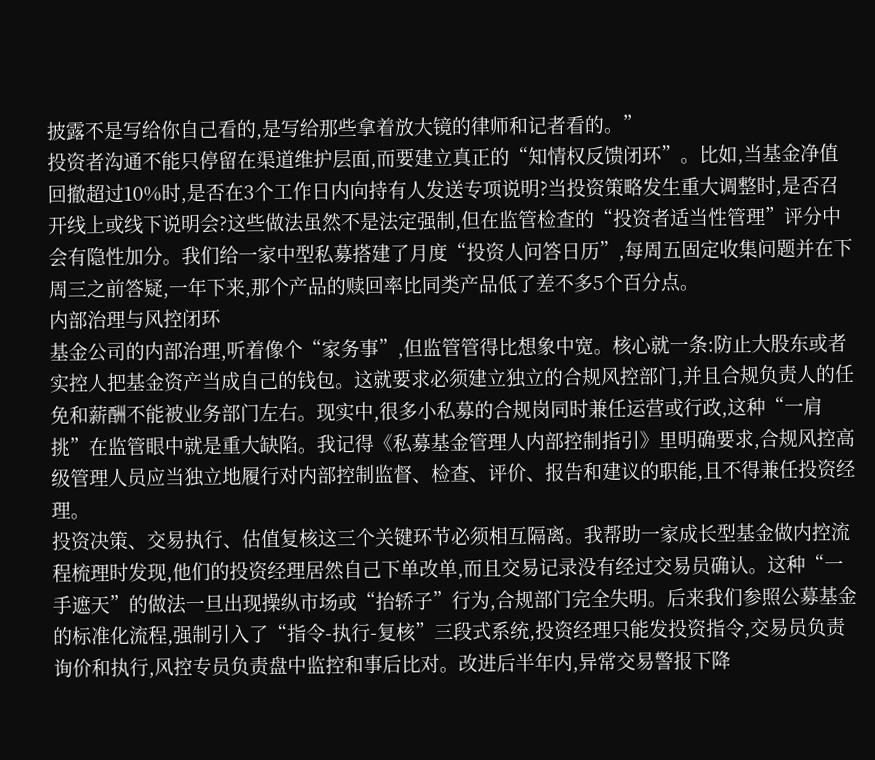披露不是写给你自己看的,是写给那些拿着放大镜的律师和记者看的。”
投资者沟通不能只停留在渠道维护层面,而要建立真正的“知情权反馈闭环”。比如,当基金净值回撤超过10%时,是否在3个工作日内向持有人发送专项说明?当投资策略发生重大调整时,是否召开线上或线下说明会?这些做法虽然不是法定强制,但在监管检查的“投资者适当性管理”评分中会有隐性加分。我们给一家中型私募搭建了月度“投资人问答日历”,每周五固定收集问题并在下周三之前答疑,一年下来,那个产品的赎回率比同类产品低了差不多5个百分点。
内部治理与风控闭环
基金公司的内部治理,听着像个“家务事”,但监管管得比想象中宽。核心就一条:防止大股东或者实控人把基金资产当成自己的钱包。这就要求必须建立独立的合规风控部门,并且合规负责人的任免和薪酬不能被业务部门左右。现实中,很多小私募的合规岗同时兼任运营或行政,这种“一肩挑”在监管眼中就是重大缺陷。我记得《私募基金管理人内部控制指引》里明确要求,合规风控高级管理人员应当独立地履行对内部控制监督、检查、评价、报告和建议的职能,且不得兼任投资经理。
投资决策、交易执行、估值复核这三个关键环节必须相互隔离。我帮助一家成长型基金做内控流程梳理时发现,他们的投资经理居然自己下单改单,而且交易记录没有经过交易员确认。这种“一手遮天”的做法一旦出现操纵市场或“抬轿子”行为,合规部门完全失明。后来我们参照公募基金的标准化流程,强制引入了“指令-执行-复核”三段式系统,投资经理只能发投资指令,交易员负责询价和执行,风控专员负责盘中监控和事后比对。改进后半年内,异常交易警报下降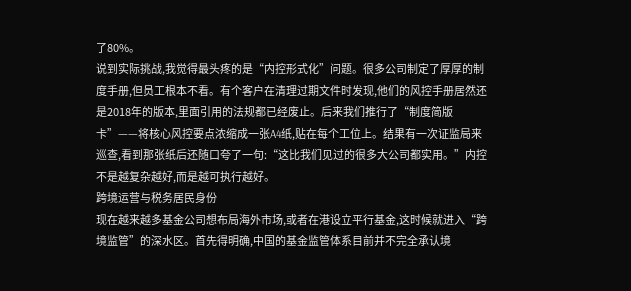了80%。
说到实际挑战,我觉得最头疼的是“内控形式化”问题。很多公司制定了厚厚的制度手册,但员工根本不看。有个客户在清理过期文件时发现,他们的风控手册居然还是2018年的版本,里面引用的法规都已经废止。后来我们推行了“制度简版卡”——将核心风控要点浓缩成一张A4纸,贴在每个工位上。结果有一次证监局来巡查,看到那张纸后还随口夸了一句:“这比我们见过的很多大公司都实用。”内控不是越复杂越好,而是越可执行越好。
跨境运营与税务居民身份
现在越来越多基金公司想布局海外市场,或者在港设立平行基金,这时候就进入“跨境监管”的深水区。首先得明确,中国的基金监管体系目前并不完全承认境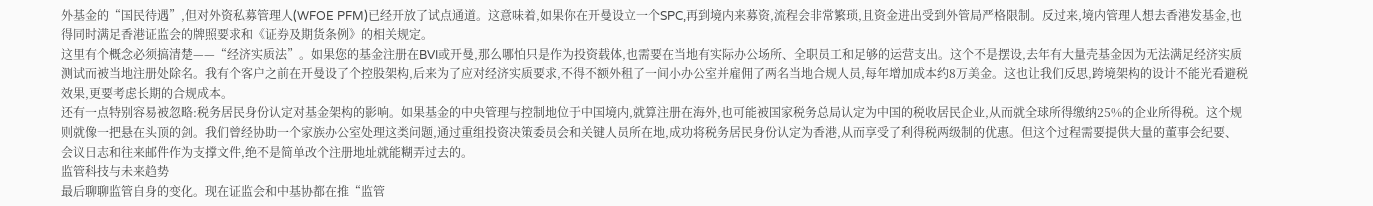外基金的“国民待遇”,但对外资私募管理人(WFOE PFM)已经开放了试点通道。这意味着,如果你在开曼设立一个SPC,再到境内来募资,流程会非常繁琐,且资金进出受到外管局严格限制。反过来,境内管理人想去香港发基金,也得同时满足香港证监会的牌照要求和《证券及期货条例》的相关规定。
这里有个概念必须搞清楚——“经济实质法”。如果您的基金注册在BVI或开曼,那么哪怕只是作为投资载体,也需要在当地有实际办公场所、全职员工和足够的运营支出。这个不是摆设,去年有大量壳基金因为无法满足经济实质测试而被当地注册处除名。我有个客户之前在开曼设了个控股架构,后来为了应对经济实质要求,不得不额外租了一间小办公室并雇佣了两名当地合规人员,每年增加成本约8万美金。这也让我们反思,跨境架构的设计不能光看避税效果,更要考虑长期的合规成本。
还有一点特别容易被忽略:税务居民身份认定对基金架构的影响。如果基金的中央管理与控制地位于中国境内,就算注册在海外,也可能被国家税务总局认定为中国的税收居民企业,从而就全球所得缴纳25%的企业所得税。这个规则就像一把悬在头顶的剑。我们曾经协助一个家族办公室处理这类问题,通过重组投资决策委员会和关键人员所在地,成功将税务居民身份认定为香港,从而享受了利得税两级制的优惠。但这个过程需要提供大量的董事会纪要、会议日志和往来邮件作为支撑文件,绝不是简单改个注册地址就能糊弄过去的。
监管科技与未来趋势
最后聊聊监管自身的变化。现在证监会和中基协都在推“监管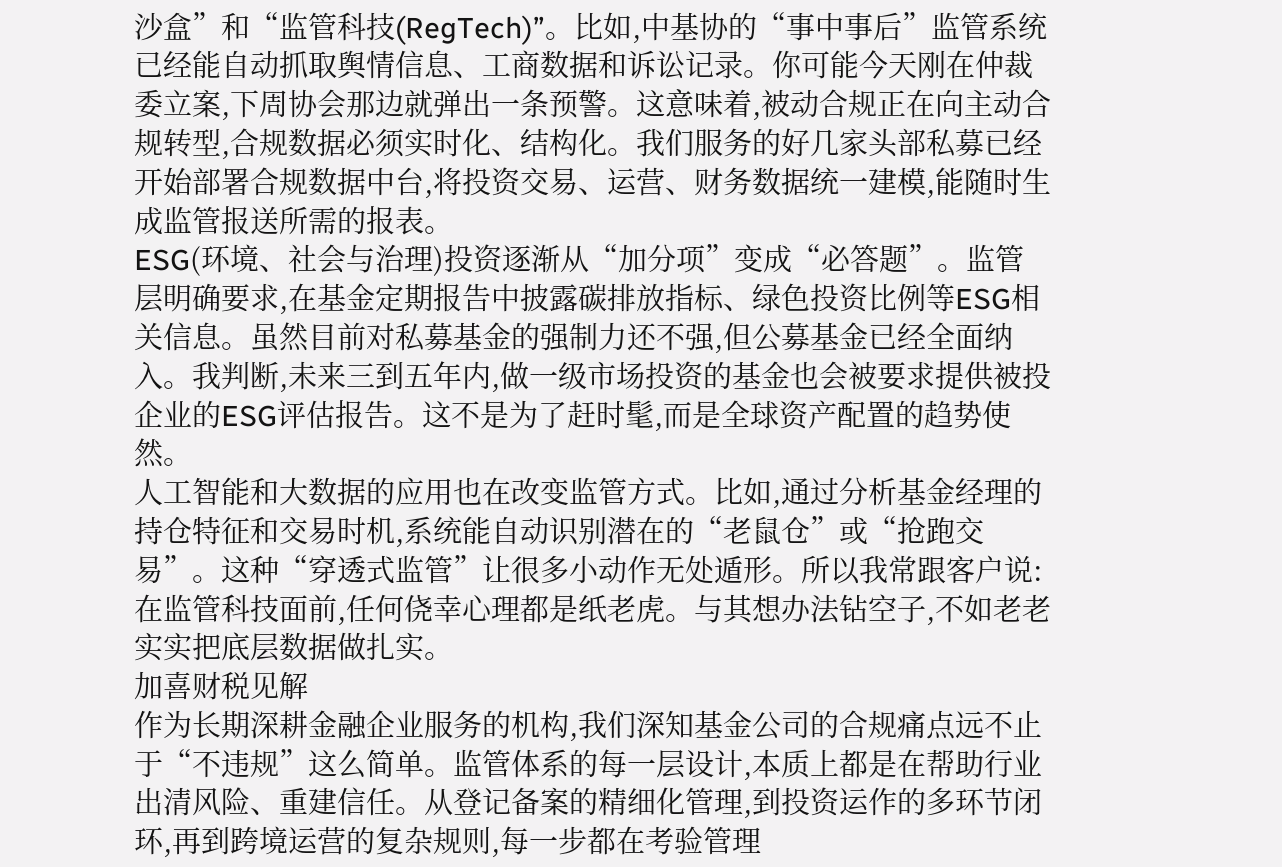沙盒”和“监管科技(RegTech)”。比如,中基协的“事中事后”监管系统已经能自动抓取舆情信息、工商数据和诉讼记录。你可能今天刚在仲裁委立案,下周协会那边就弹出一条预警。这意味着,被动合规正在向主动合规转型,合规数据必须实时化、结构化。我们服务的好几家头部私募已经开始部署合规数据中台,将投资交易、运营、财务数据统一建模,能随时生成监管报送所需的报表。
ESG(环境、社会与治理)投资逐渐从“加分项”变成“必答题”。监管层明确要求,在基金定期报告中披露碳排放指标、绿色投资比例等ESG相关信息。虽然目前对私募基金的强制力还不强,但公募基金已经全面纳入。我判断,未来三到五年内,做一级市场投资的基金也会被要求提供被投企业的ESG评估报告。这不是为了赶时髦,而是全球资产配置的趋势使然。
人工智能和大数据的应用也在改变监管方式。比如,通过分析基金经理的持仓特征和交易时机,系统能自动识别潜在的“老鼠仓”或“抢跑交易”。这种“穿透式监管”让很多小动作无处遁形。所以我常跟客户说:在监管科技面前,任何侥幸心理都是纸老虎。与其想办法钻空子,不如老老实实把底层数据做扎实。
加喜财税见解
作为长期深耕金融企业服务的机构,我们深知基金公司的合规痛点远不止于“不违规”这么简单。监管体系的每一层设计,本质上都是在帮助行业出清风险、重建信任。从登记备案的精细化管理,到投资运作的多环节闭环,再到跨境运营的复杂规则,每一步都在考验管理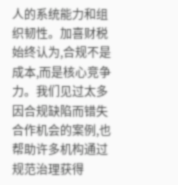人的系统能力和组织韧性。加喜财税始终认为,合规不是成本,而是核心竞争力。我们见过太多因合规缺陷而错失合作机会的案例,也帮助许多机构通过规范治理获得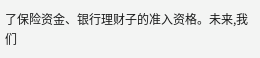了保险资金、银行理财子的准入资格。未来,我们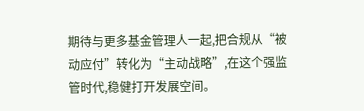期待与更多基金管理人一起,把合规从“被动应付”转化为“主动战略”,在这个强监管时代,稳健打开发展空间。